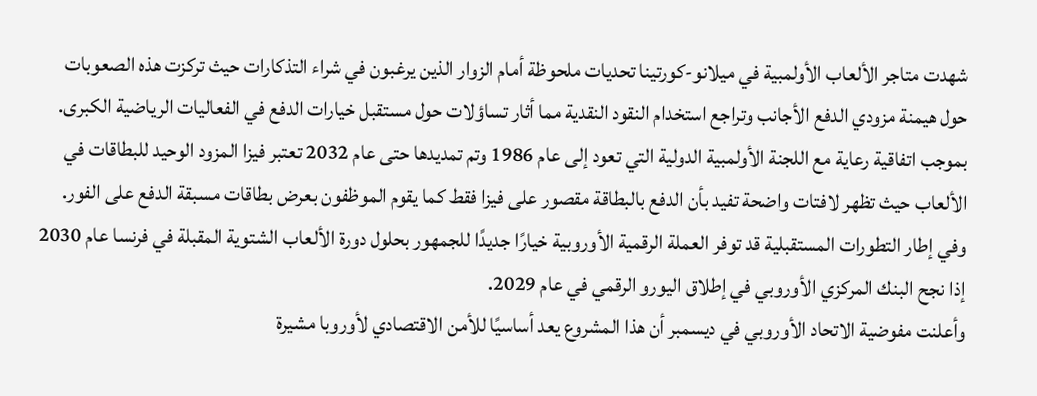شهدت متاجر الألعاب الأولمبية في ميلانو-كورتينا تحديات ملحوظة أمام الزوار الذين يرغبون في شراء التذكارات حيث تركزت هذه الصعوبات حول هيمنة مزودي الدفع الأجانب وتراجع استخدام النقود النقدية مما أثار تساؤلات حول مستقبل خيارات الدفع في الفعاليات الرياضية الكبرى.
بموجب اتفاقية رعاية مع اللجنة الأولمبية الدولية التي تعود إلى عام 1986 وتم تمديدها حتى عام 2032 تعتبر فيزا المزود الوحيد للبطاقات في الألعاب حيث تظهر لافتات واضحة تفيد بأن الدفع بالبطاقة مقصور على فيزا فقط كما يقوم الموظفون بعرض بطاقات مسبقة الدفع على الفور.
وفي إطار التطورات المستقبلية قد توفر العملة الرقمية الأوروبية خيارًا جديدًا للجمهور بحلول دورة الألعاب الشتوية المقبلة في فرنسا عام 2030 إذا نجح البنك المركزي الأوروبي في إطلاق اليورو الرقمي في عام 2029.
وأعلنت مفوضية الاتحاد الأوروبي في ديسمبر أن هذا المشروع يعد أساسيًا للأمن الاقتصادي لأوروبا مشيرة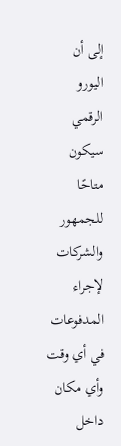إلى أن اليورو الرقمي سيكون متاحًا للجمهور والشركات لإجراء المدفوعات في أي وقت وأي مكان داخل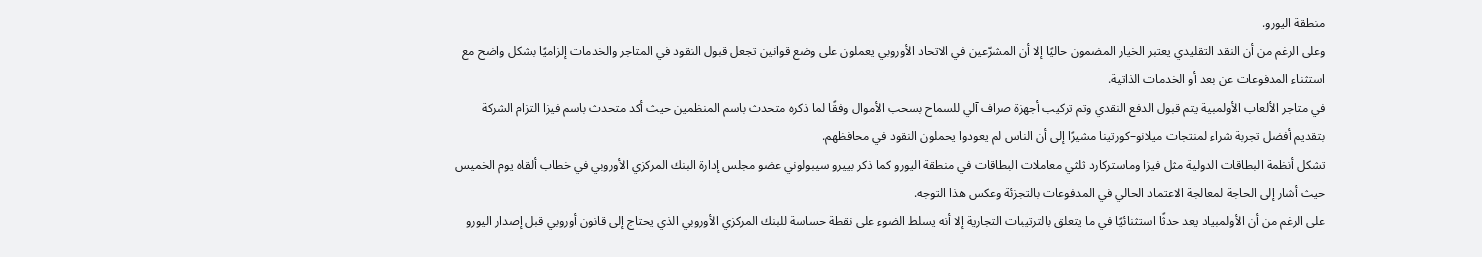منطقة اليورو.
وعلى الرغم من أن النقد التقليدي يعتبر الخيار المضمون حاليًا إلا أن المشرّعين في الاتحاد الأوروبي يعملون على وضع قوانين تجعل قبول النقود في المتاجر والخدمات إلزاميًا بشكل واضح مع استثناء المدفوعات عن بعد أو الخدمات الذاتية.
في متاجر الألعاب الأولمبية يتم قبول الدفع النقدي وتم تركيب أجهزة صراف آلي للسماح بسحب الأموال وفقًا لما ذكره متحدث باسم المنظمين حيث أكد متحدث باسم فيزا التزام الشركة بتقديم أفضل تجربة شراء لمنتجات ميلانو–كورتينا مشيرًا إلى أن الناس لم يعودوا يحملون النقود في محافظهم.
تشكل أنظمة البطاقات الدولية مثل فيزا وماستركارد ثلثي معاملات البطاقات في منطقة اليورو كما ذكر بييرو سيبولوني عضو مجلس إدارة البنك المركزي الأوروبي في خطاب ألقاه يوم الخميس حيث أشار إلى الحاجة لمعالجة الاعتماد الحالي في المدفوعات بالتجزئة وعكس هذا التوجه.
على الرغم من أن الأولمبياد يعد حدثًا استثنائيًا في ما يتعلق بالترتيبات التجارية إلا أنه يسلط الضوء على نقطة حساسة للبنك المركزي الأوروبي الذي يحتاج إلى قانون أوروبي قبل إصدار اليورو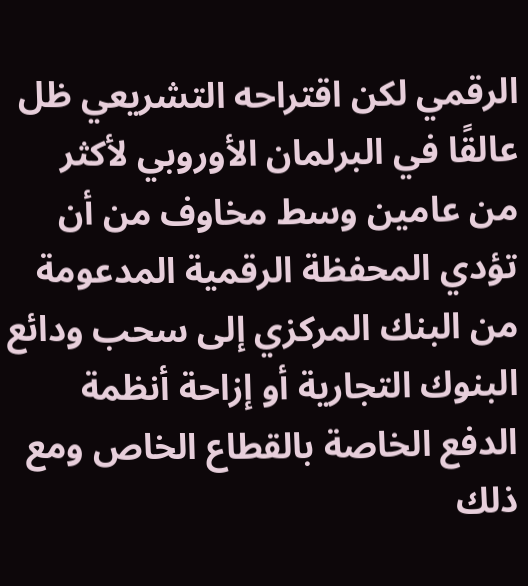الرقمي لكن اقتراحه التشريعي ظل عالقًا في البرلمان الأوروبي لأكثر من عامين وسط مخاوف من أن تؤدي المحفظة الرقمية المدعومة من البنك المركزي إلى سحب ودائع البنوك التجارية أو إزاحة أنظمة الدفع الخاصة بالقطاع الخاص ومع ذلك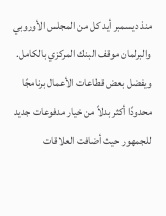منذ ديسمبر أيد كل من المجلس الأوروبي والبرلمان موقف البنك المركزي بالكامل.
ويفضل بعض قطاعات الأعمال برنامجًا محدودًا أكثر بدلاً من خيار مدفوعات جديد للجمهور حيث أضافت العلاقات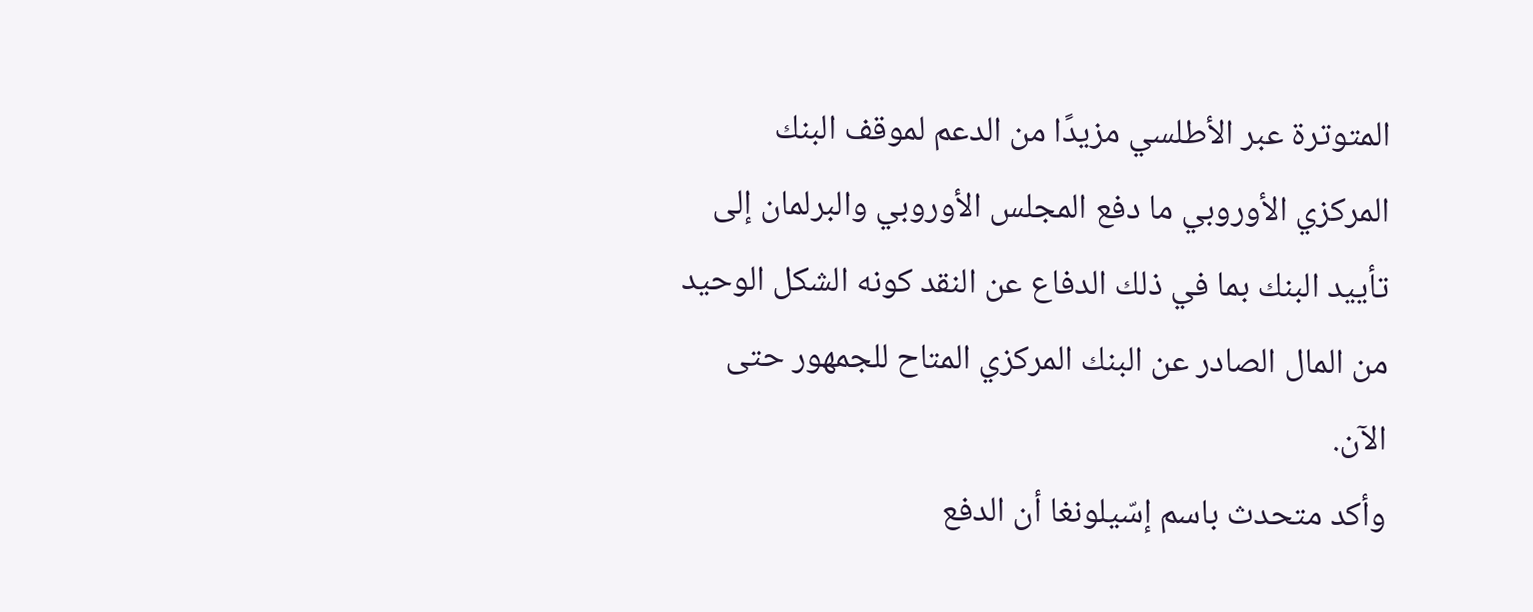المتوترة عبر الأطلسي مزيدًا من الدعم لموقف البنك المركزي الأوروبي ما دفع المجلس الأوروبي والبرلمان إلى تأييد البنك بما في ذلك الدفاع عن النقد كونه الشكل الوحيد من المال الصادر عن البنك المركزي المتاح للجمهور حتى الآن.
وأكد متحدث باسم إسّيلونغا أن الدفع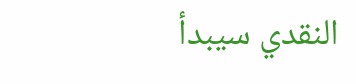النقدي سيبدأ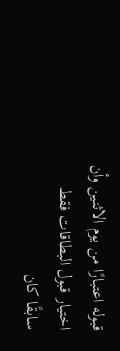قبوله اعتبارًا من يوم الاثنين وأن اختيار قبول البطاقات فقط سابقًا كان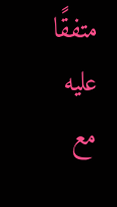متفقًا عليه مع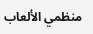منظمي الألعاب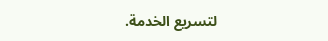لتسريع الخدمة.